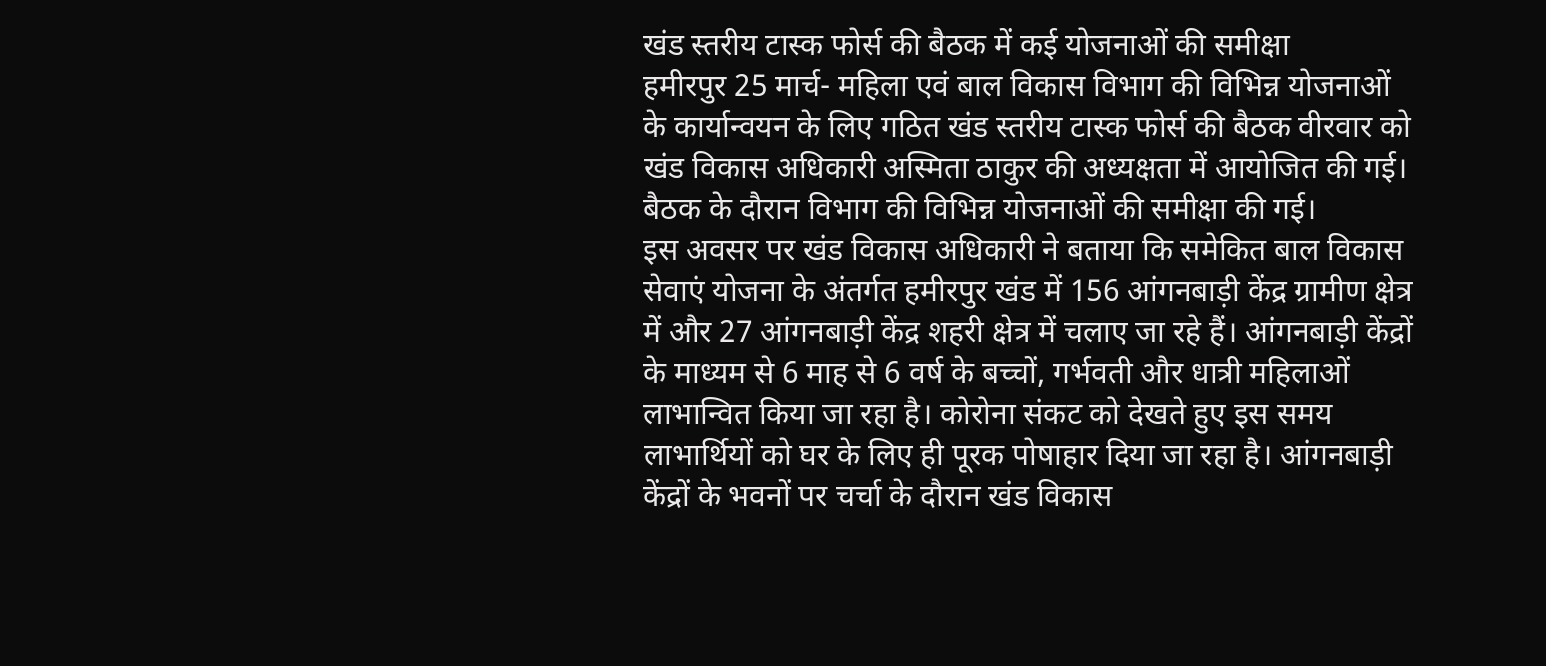खंड स्तरीय टास्क फोर्स की बैठक में कई योजनाओं की समीक्षा
हमीरपुर 25 मार्च- महिला एवं बाल विकास विभाग की विभिन्न योजनाओं के कार्यान्वयन के लिए गठित खंड स्तरीय टास्क फोर्स की बैठक वीरवार को खंड विकास अधिकारी अस्मिता ठाकुर की अध्यक्षता में आयोजित की गई। बैठक के दौरान विभाग की विभिन्न योजनाओं की समीक्षा की गई।
इस अवसर पर खंड विकास अधिकारी ने बताया कि समेकित बाल विकास सेवाएं योजना के अंतर्गत हमीरपुर खंड में 156 आंगनबाड़ी केंद्र ग्रामीण क्षेत्र में और 27 आंगनबाड़ी केंद्र शहरी क्षेत्र में चलाए जा रहे हैं। आंगनबाड़ी केंद्रों के माध्यम से 6 माह से 6 वर्ष के बच्चों, गर्भवती और धात्री महिलाओं लाभान्वित किया जा रहा है। कोरोना संकट को देखते हुए इस समय लाभार्थियों को घर के लिए ही पूरक पोषाहार दिया जा रहा है। आंगनबाड़ी केंद्रों के भवनों पर चर्चा के दौरान खंड विकास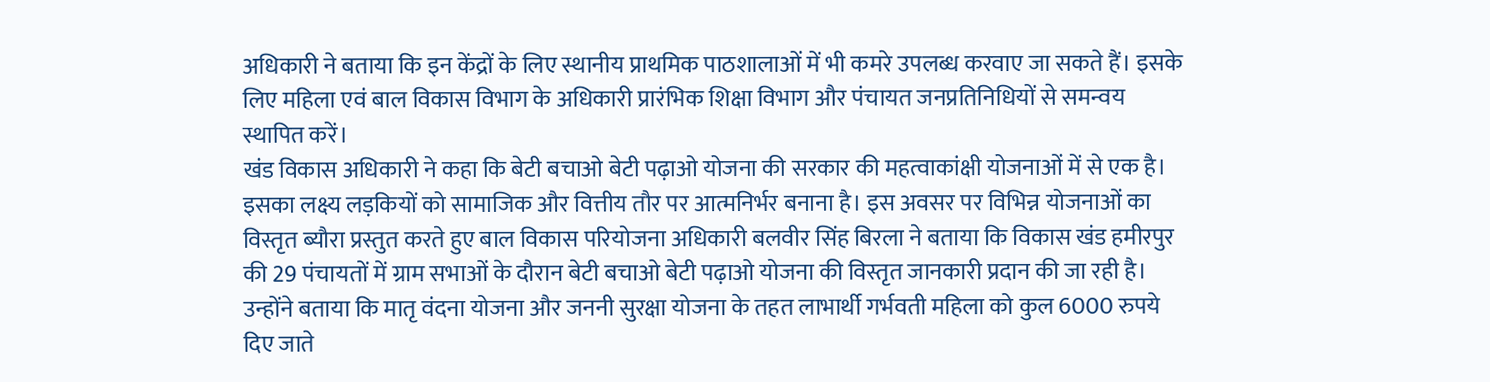अधिकारी ने बताया कि इन केंद्रों के लिए स्थानीय प्राथमिक पाठशालाओं में भी कमरे उपलब्ध करवाए जा सकते हैं। इसके लिए महिला एवं बाल विकास विभाग के अधिकारी प्रारंभिक शिक्षा विभाग और पंचायत जनप्रतिनिधियों से समन्वय स्थापित करें।
खंड विकास अधिकारी ने कहा कि बेटी बचाओ बेटी पढ़ाओ योजना की सरकार की महत्वाकांक्षी योजनाओं में से एक है। इसका लक्ष्य लड़कियों को सामाजिक और वित्तीय तौर पर आत्मनिर्भर बनाना है। इस अवसर पर विभिन्न योजनाओं का विस्तृत ब्यौरा प्रस्तुत करते हुए बाल विकास परियोजना अधिकारी बलवीर सिंह बिरला ने बताया कि विकास खंड हमीरपुर की 29 पंचायतों में ग्राम सभाओं के दौरान बेटी बचाओ बेटी पढ़ाओ योजना की विस्तृत जानकारी प्रदान की जा रही है।
उन्होंने बताया कि मातृ वंदना योजना और जननी सुरक्षा योजना के तहत लाभार्थी गर्भवती महिला को कुल 6000 रुपये दिए जाते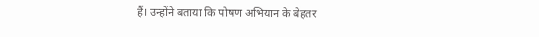हैं। उन्होंने बताया कि पोषण अभियान के बेहतर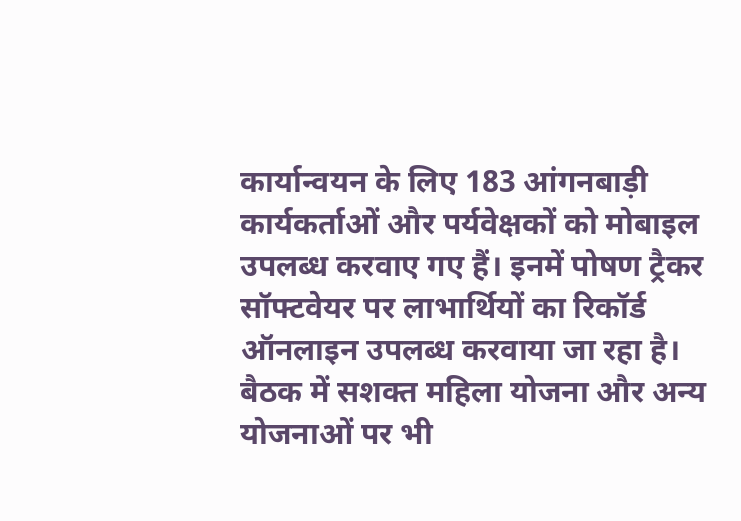कार्यान्वयन के लिए 183 आंगनबाड़ी कार्यकर्ताओं और पर्यवेक्षकों को मोबाइल उपलब्ध करवाए गए हैं। इनमें पोषण ट्रैकर सॉफ्टवेयर पर लाभार्थियों का रिकॉर्ड ऑनलाइन उपलब्ध करवाया जा रहा है। बैठक में सशक्त महिला योजना और अन्य योजनाओं पर भी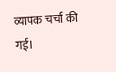व्यापक चर्चा की गई।